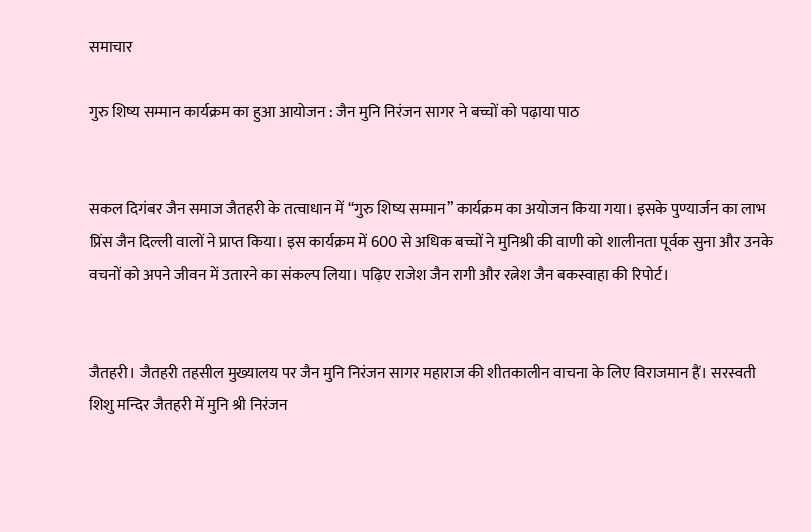समाचार

गुरु शिष्य सम्मान कार्यक्रम का हुआ आयोजन : जैन मुनि निरंजन सागर ने बच्चों को पढ़ाया पाठ


सकल दिगंबर जैन समाज जैतहरी के तत्वाधान में “गुरु शिष्य सम्मान” कार्यक्रम का अयोजन किया गया। इसके पुण्यार्जन का लाभ प्रिंस जैन दिल्ली वालों ने प्राप्त किया। इस कार्यक्रम में 600 से अधिक बच्चों ने मुनिश्री की वाणी को शालीनता पूर्वक सुना और उनके वचनों को अपने जीवन में उतारने का संकल्प लिया। पढ़िए राजेश जैन रागी और रत्नेश जैन बकस्वाहा की रिपोर्ट।


जैतहरी। जैतहरी तहसील मुख्यालय पर जैन मुनि निरंजन सागर महाराज की शीतकालीन वाचना के लिए विराजमान हैं। सरस्वती शिशु मन्दिर जैतहरी में मुनि श्री निरंजन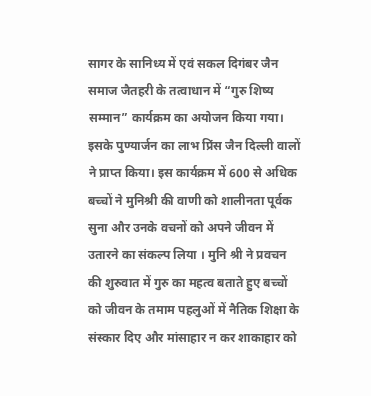सागर के सानिध्य में एवं सकल दिगंबर जैन समाज जैतहरी के तत्वाधान में “गुरु शिष्य सम्मान” कार्यक्रम का अयोजन किया गया। इसके पुण्यार्जन का लाभ प्रिंस जैन दिल्ली वालों ने प्राप्त किया। इस कार्यक्रम में 600 से अधिक बच्चों ने मुनिश्री की वाणी को शालीनता पूर्वक सुना और उनके वचनों को अपने जीवन में उतारने का संकल्प लिया । मुनि श्री ने प्रवचन की शुरुवात में गुरु का महत्व बताते हुए बच्चों को जीवन के तमाम पहलुओं में नैतिक शिक्षा के संस्कार दिए और मांसाहार न कर शाकाहार को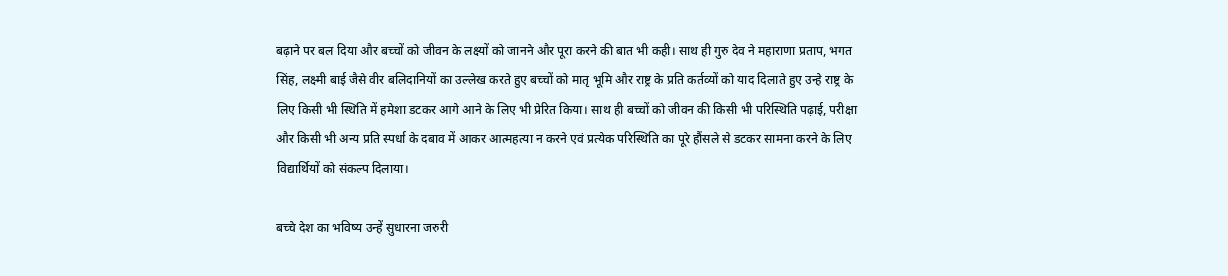बढ़ाने पर बल दिया और बच्चों को जीवन के लक्ष्यों को जानने और पूरा करने की बात भी कही। साथ ही गुरु देव ने महाराणा प्रताप, भगत सिंह, लक्ष्मी बाई जैसे वीर बलिदानियों का उल्लेख करते हुए बच्चों को मातृ भूमि और राष्ट्र के प्रति कर्तव्यों को याद दिलाते हुए उन्हे राष्ट्र के लिए किसी भी स्थिति में हमेशा डटकर आगे आने के लिए भी प्रेरित किया। साथ ही बच्चों को जीवन की किसी भी परिस्थिति पढ़ाई, परीक्षा और किसी भी अन्य प्रति स्पर्धा के दबाव में आकर आत्महत्या न करने एवं प्रत्येक परिस्थिति का पूरे हौंसले से डटकर सामना करने के लिए विद्यार्थियों को संकल्प दिलाया।

बच्चे देश का भविष्य उन्हें सुधारना जरुरी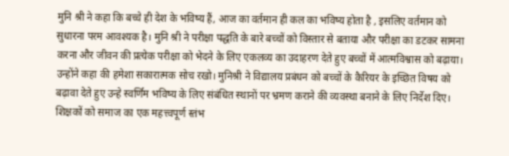मुनि श्री ने कहा कि बच्चे ही देश के भविष्य हैं, आज का वर्तमान ही कल का भविष्य होता है , इसलिए वर्तमान को सुधारना परम आवश्यक है। मुनि श्री ने परीक्षा पद्धति के बारे बच्चों को विस्तार से बताया और परीक्षा का डटकर सामना करना और जीवन की प्रत्येक परीक्षा को भेदने के लिए एकलव्य का उदाहरण देते हुए बच्चों में आत्मविश्वास को बढ़ाया। उन्होंने कहा की हमेशा सकारात्मक सोच रखो। मुनिश्री ने विद्यालय प्रबंधन को बच्चों के कैरियर के इच्छित विषय को बढ़ावा देते हुए उन्हे स्वर्णिम भविष्य के लिए संबंधित स्थानों पर भ्रमण कराने की व्यवस्था बनाने के लिए निर्देश दिए। शिक्षकों को समाज का एक महत्त्वपूर्ण स्तंभ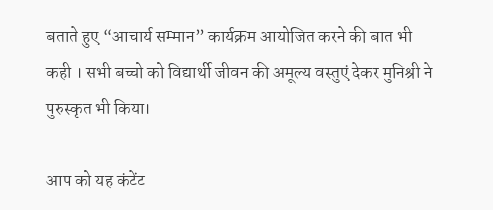बताते हुए “आचार्य सम्मान” कार्यक्रम आयोजित करने की बात भी कही । सभी बच्चो को विद्यार्थी जीवन की अमूल्य वस्तुएं देकर मुनिश्री ने पुरुस्कृत भी किया।

आप को यह कंटेंट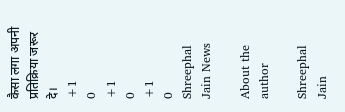कैसा लगा अपनी प्रतिक्रिया जरूर दे।
+1
0
+1
0
+1
0
Shreephal Jain News

About the author

Shreephal Jain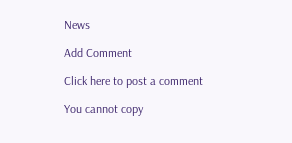News

Add Comment

Click here to post a comment

You cannot copy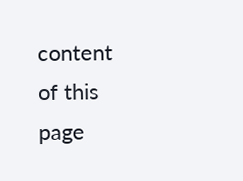content of this page